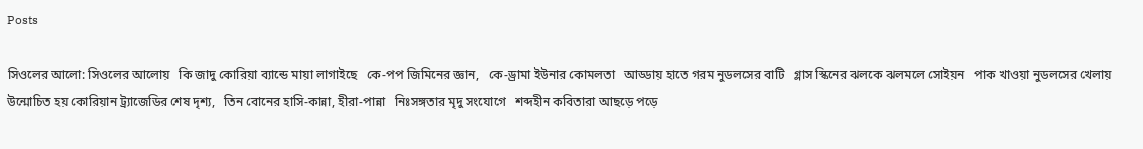Posts

সিওলের আলো: সিওলের আলোয়   কি জাদু কোরিয়া ব্যান্ডে মায়া লাগাইছে   কে-পপ জিমিনের জ্ঞান,   কে-ড্রামা ইউনার কোমলতা   আড্ডায় হাতে গরম নুডলসের বাটি   গ্লাস স্কিনের ঝলকে ঝলমলে সোইয়ন   পাক খাওয়া নুডলসের খেলায়   উন্মোচিত হয় কোরিয়ান ট্র্যাজেডির শেষ দৃশ্য,   তিন বোনের হাসি-কান্না, হীরা-পান্না   নিঃসঙ্গতার মৃদু সংযোগে   শব্দহীন কবিতারা আছড়ে পড়ে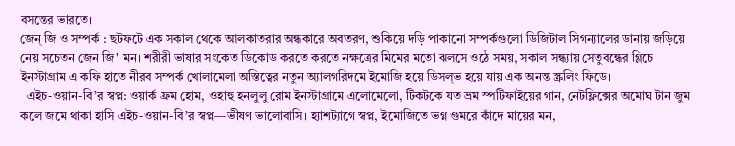বসন্তের ভারতে।
জেন্ জি ও সম্পর্ক : ছটফটে এক সকাল থেকে আলকাতরার অন্ধকারে অবতরণ, শুকিয়ে দড়ি পাকানো সম্পর্কগুলো ডিজিটাল সিগন্যালের ডানায় জড়িয়ে নেয় সচেতন জেন জি' মন। শরীরী ভাষার সংকেত ডিকোড করতে করতে নক্ষত্রের মিমের মতো ঝলসে ওঠে সময়, সকাল সন্ধ্যায় সেতুবন্ধের গ্লিচে ইনস্টাগ্রাম এ কফি হাতে নীরব সম্পর্ক খোলামেলা অস্তিত্বের নতুন অ্যালগরিদমে ইমোজি হয়ে ডিসল্ভ হয়ে যায় এক অনন্ত স্ক্রলিং ফিডে।
  এইচ-ওয়ান-বি’র স্বপ্ন: ওয়ার্ক ফ্রম হোম, ওহাহু হনলুলু রোম ইনস্টাগ্রামে এলোমেলো, টিকটকে যত ভ্রম স্পটিফাইয়ের গান, নেটফ্লিক্সের অমোঘ টান জুম কলে জমে থাকা হাসি এইচ-ওয়ান-বি’র স্বপ্ন—ভীষণ ভালোবাসি। হ্যাশট্যাগে স্বপ্ন, ইমোজিতে ভগ্ন গুমরে কাঁদে মায়ের মন,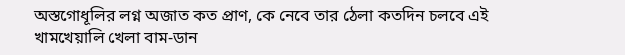অস্তগোধূলির লগ্ন অজাত কত প্রাণ, কে নেবে তার ঠেলা কতদিন চলবে এই খামখেয়ালি খেলা বাম-ডান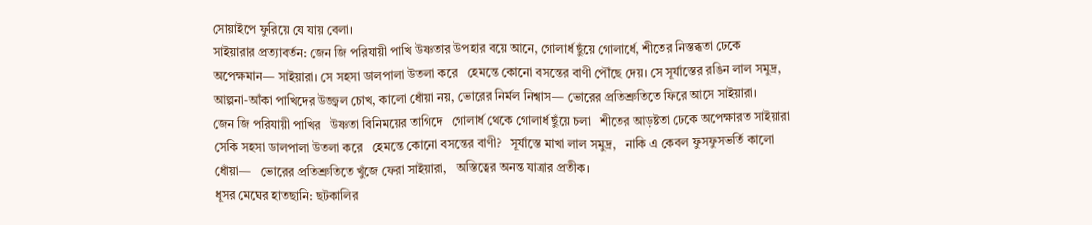সোয়াইপে ফুরিয়ে যে যায় বেলা।
সাইয়ারার প্রত্যাবর্তন: জেন জি পরিযায়ী পাখি উষ্ণতার উপহার বয়ে আনে, গোলার্ধ ছুঁয়ে গোলার্ধে, শীতের নিস্তব্ধতা ঢেকে অপেক্ষমান— সাইয়ারা। সে সহসা ডালপালা উতলা করে   হেমন্তে কোনো বসন্তের বাণী পৌঁছে দেয়। সে সূর্যাস্তের রঙিন লাল সমুদ্র, আল্পনা-আঁকা পাখিদের উজ্জ্বল চোখ, কালো ধোঁয়া নয়, ভোরের নির্মল নিশ্বাস— ভোরের প্রতিশ্রুতিতে ফিরে আসে সাইয়ারা।
জেন জি পরিযায়ী পাখির   উষ্ণতা বিনিময়ের তাগিদে   গোলার্ধ থেকে গোলার্ধ ছুঁয়ে চলা   শীতের আড়ষ্টতা ঢেকে অপেক্ষারত সাইয়ারা   সেকি সহসা ডালপালা উতলা করে   হেমন্তে কোনো বসন্তের বাণী?   সূর্যাস্তে মাখা লাল সমুদ্র,   নাকি এ কেবল ফুসফুসভর্তি কালো ধোঁয়া—   ভোরের প্রতিশ্রুতিতে খুঁজে ফেরা সাইয়ারা,   অস্তিত্বের অনন্ত যাত্রার প্রতীক।
ধূসর মেঘের হাতছানি: ছটকালির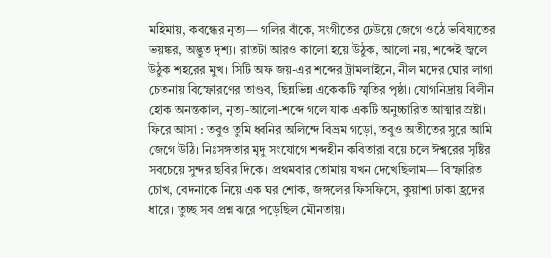মহিমায়, কবন্ধের নৃত্য— গলির বাঁকে, সংগীতের ঢেউয়ে জেগে ওঠে ভবিষ্যতের ভয়ঙ্কর, অদ্ভুত দৃশ্য। রাতটা আরও কালো হয়ে উঠুক, আলো নয়, শব্দেই জ্বলে উঠুক শহরের মুখ। সিটি অফ জয়-এর শব্দের ট্রামলাইনে, নীল মদের ঘোর লাগা চেতনায় বিস্ফোরণের তাণ্ডব, ছিন্নভিন্ন একেকটি স্মৃতির পৃষ্ঠা। যোগনিদ্রায় বিলীন হোক অনন্তকাল, নৃত্য-আলো-শব্দে গলে যাক একটি অনুচ্চারিত আত্মার স্রষ্টা।
ফিরে আসা : তবুও তুমি ধ্বনির অলিন্দে বিভ্রম গড়ো, তবুও অতীতের সুরে আমি জেগে উঠি। নিঃসঙ্গতার মৃদু সংযোগে শব্দহীন কবিতারা বয়ে চলে ঈশ্বরের সৃষ্টির সবচেয়ে সুন্দর ছবির দিকে। প্রথমবার তোমায় যখন দেখেছিলাম— বিস্ফারিত চোখ, বেদনাকে নিয়ে এক ঘর শোক, জঙ্গলের ফিসফিসে, কুয়াশা ঢাকা হ্রদের ধারে। তুচ্ছ সব প্রশ্ন ঝরে পড়েছিল মৌনতায়।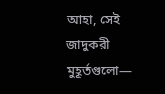আহা, সেই জাদুকরী মুহূর্তগুলো—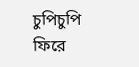চুপিচুপি ফিরে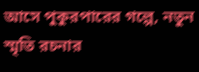আসে পুকুরপারের গল্পে, নতুন স্মৃতি রচনার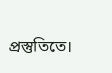প্রস্তুতিতে।